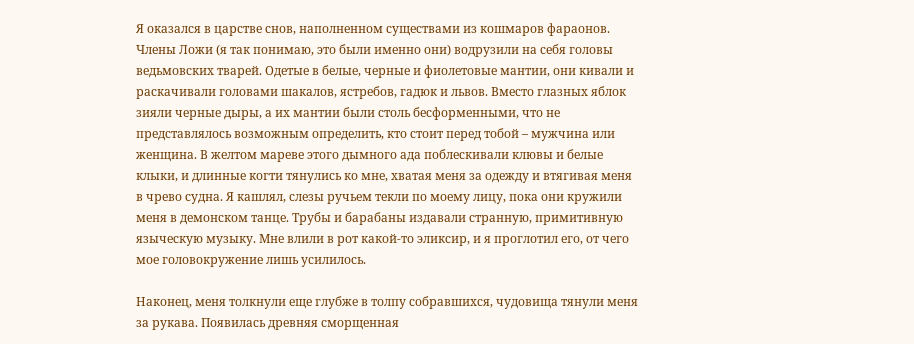Я оказался в царстве снов, наполненном существами из кошмаров фараонов. Члены Ложи (я так понимаю, это были именно они) водрузили на себя головы ведьмовских тварей. Одетые в белые, черные и фиолетовые мантии, они кивали и раскачивали головами шакалов, ястребов, гадюк и львов. Вместо глазных яблок зияли черные дыры, а их мантии были столь бесформенными, что не представлялось возможным определить, кто стоит перед тобой – мужчина или женщина. В желтом мареве этого дымного ада поблескивали клювы и белые клыки, и длинные когти тянулись ко мне, хватая меня за одежду и втягивая меня в чрево судна. Я кашлял, слезы ручьем текли по моему лицу, пока они кружили меня в демонском танце. Трубы и барабаны издавали странную, примитивную языческую музыку. Мне влили в рот какой-то эликсир, и я проглотил его, от чего мое головокружение лишь усилилось.

Наконец, меня толкнули еще глубже в толпу собравшихся, чудовища тянули меня за рукава. Появилась древняя сморщенная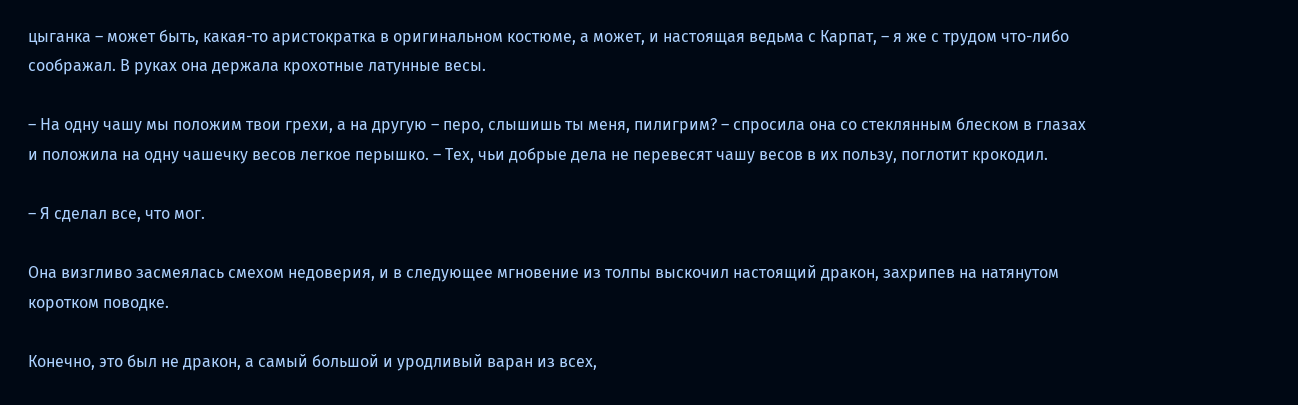цыганка – может быть, какая-то аристократка в оригинальном костюме, а может, и настоящая ведьма с Карпат, – я же с трудом что-либо соображал. В руках она держала крохотные латунные весы.

– На одну чашу мы положим твои грехи, а на другую – перо, слышишь ты меня, пилигрим? – спросила она со стеклянным блеском в глазах и положила на одну чашечку весов легкое перышко. – Тех, чьи добрые дела не перевесят чашу весов в их пользу, поглотит крокодил.

– Я сделал все, что мог.

Она визгливо засмеялась смехом недоверия, и в следующее мгновение из толпы выскочил настоящий дракон, захрипев на натянутом коротком поводке.

Конечно, это был не дракон, а самый большой и уродливый варан из всех,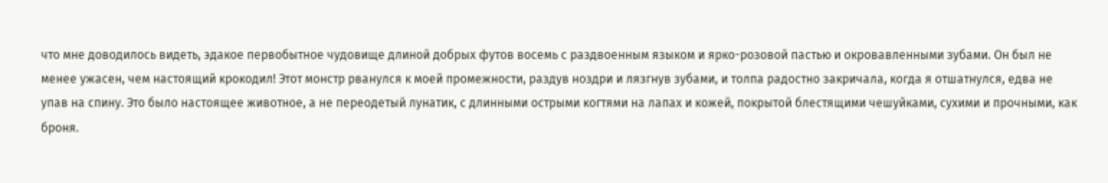что мне доводилось видеть, эдакое первобытное чудовище длиной добрых футов восемь с раздвоенным языком и ярко-розовой пастью и окровавленными зубами. Он был не менее ужасен, чем настоящий крокодил! Этот монстр рванулся к моей промежности, раздув ноздри и лязгнув зубами, и толпа радостно закричала, когда я отшатнулся, едва не упав на спину. Это было настоящее животное, а не переодетый лунатик, с длинными острыми когтями на лапах и кожей, покрытой блестящими чешуйками, сухими и прочными, как броня.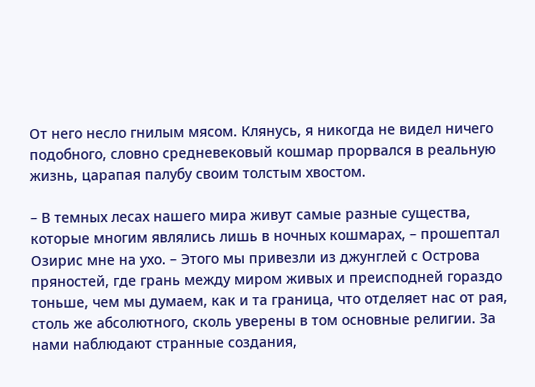От него несло гнилым мясом. Клянусь, я никогда не видел ничего подобного, словно средневековый кошмар прорвался в реальную жизнь, царапая палубу своим толстым хвостом.

– В темных лесах нашего мира живут самые разные существа, которые многим являлись лишь в ночных кошмарах, – прошептал Озирис мне на ухо. – Этого мы привезли из джунглей с Острова пряностей, где грань между миром живых и преисподней гораздо тоньше, чем мы думаем, как и та граница, что отделяет нас от рая, столь же абсолютного, сколь уверены в том основные религии. За нами наблюдают странные создания,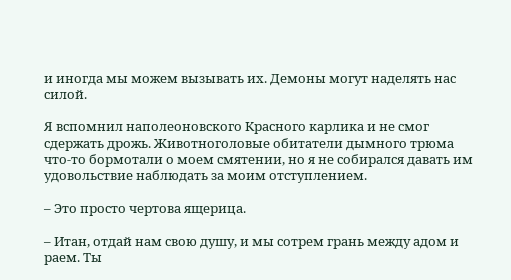и иногда мы можем вызывать их. Демоны могут наделять нас силой.

Я вспомнил наполеоновского Красного карлика и не смог сдержать дрожь. Животноголовые обитатели дымного трюма что-то бормотали о моем смятении, но я не собирался давать им удовольствие наблюдать за моим отступлением.

– Это просто чертова ящерица.

– Итан, отдай нам свою душу, и мы сотрем грань между адом и раем. Ты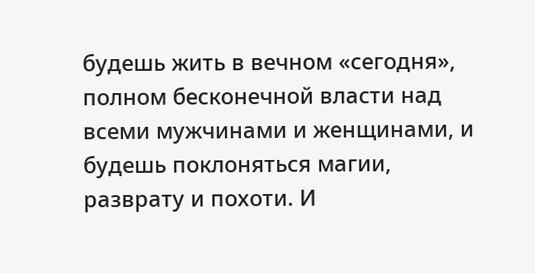будешь жить в вечном «сегодня», полном бесконечной власти над всеми мужчинами и женщинами, и будешь поклоняться магии, разврату и похоти. И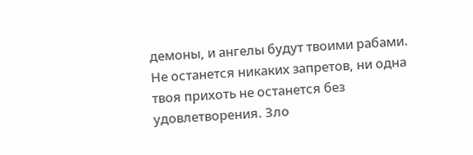демоны, и ангелы будут твоими рабами. Не останется никаких запретов, ни одна твоя прихоть не останется без удовлетворения. Зло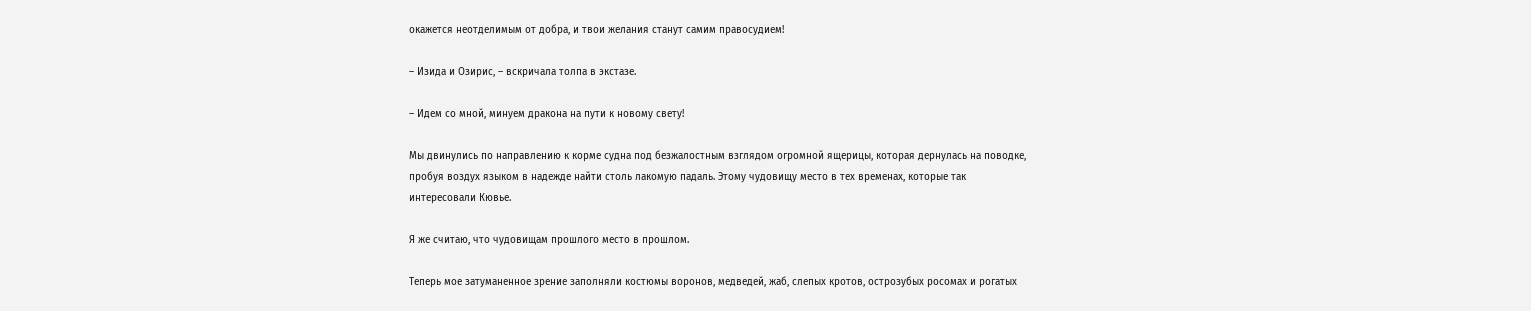окажется неотделимым от добра, и твои желания станут самим правосудием!

– Изида и Озирис, – вскричала толпа в экстазе.

– Идем со мной, минуем дракона на пути к новому свету!

Мы двинулись по направлению к корме судна под безжалостным взглядом огромной ящерицы, которая дернулась на поводке, пробуя воздух языком в надежде найти столь лакомую падаль. Этому чудовищу место в тех временах, которые так интересовали Кювье.

Я же считаю, что чудовищам прошлого место в прошлом.

Теперь мое затуманенное зрение заполняли костюмы воронов, медведей, жаб, слепых кротов, острозубых росомах и рогатых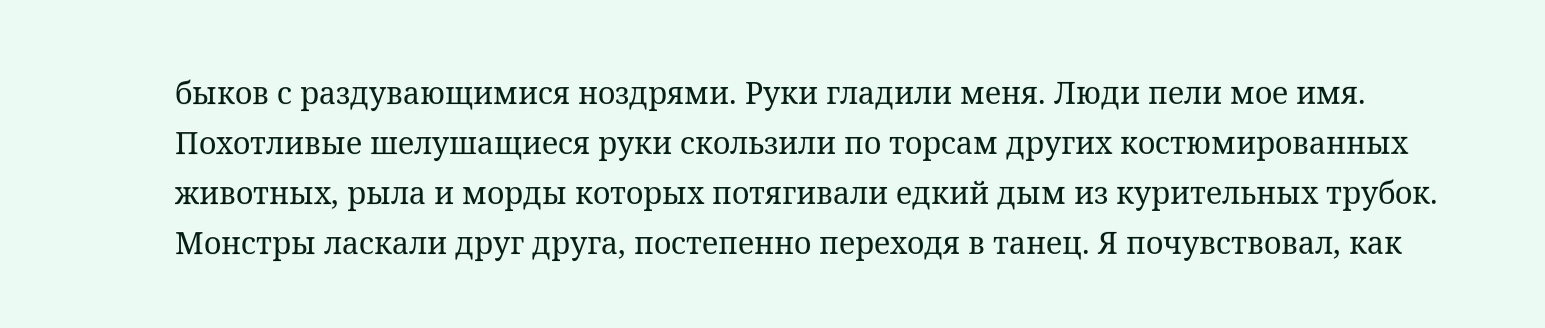быков с раздувающимися ноздрями. Руки гладили меня. Люди пели мое имя. Похотливые шелушащиеся руки скользили по торсам других костюмированных животных, рыла и морды которых потягивали едкий дым из курительных трубок. Монстры ласкали друг друга, постепенно переходя в танец. Я почувствовал, как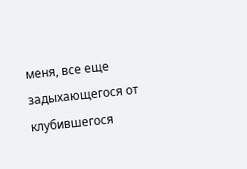меня, все еще задыхающегося от клубившегося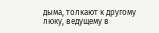дыма, толкают к другому люку, ведущему в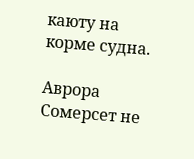каюту на корме судна.

Аврора Сомерсет не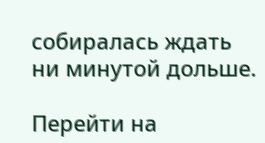собиралась ждать ни минутой дольше.

Перейти на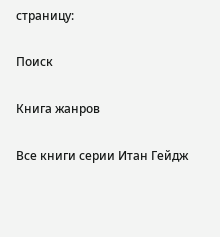страницу:

Поиск

Книга жанров

Все книги серии Итан Гейдж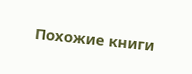Похожие книги